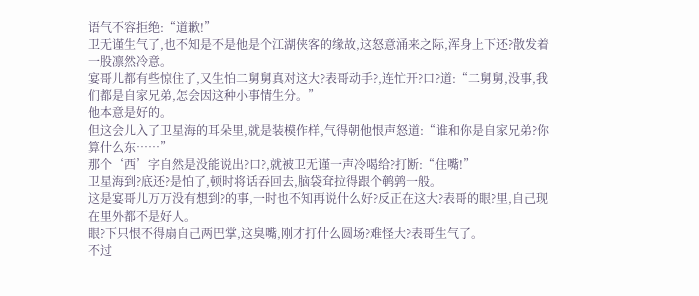语气不容拒绝:“道歉!”
卫无谨生气了,也不知是不是他是个江湖侠客的缘故,这怒意涌来之际,浑身上下还?散发着一股凛然冷意。
宴哥儿都有些惊住了,又生怕二舅舅真对这大?表哥动手?,连忙开?口?道:“二舅舅,没事,我们都是自家兄弟,怎会因这种小事情生分。”
他本意是好的。
但这会儿入了卫星海的耳朵里,就是装模作样,气得朝他恨声怒道:“谁和你是自家兄弟?你算什么东……”
那个‘西’字自然是没能说出?口?,就被卫无谨一声冷喝给?打断:“住嘴!”
卫星海到?底还?是怕了,顿时将话吞回去,脑袋耷拉得跟个鹌鹑一般。
这是宴哥儿万万没有想到?的事,一时也不知再说什么好?反正在这大?表哥的眼?里,自己现在里外都不是好人。
眼?下只恨不得扇自己两巴掌,这臭嘴,刚才打什么圆场?难怪大?表哥生气了。
不过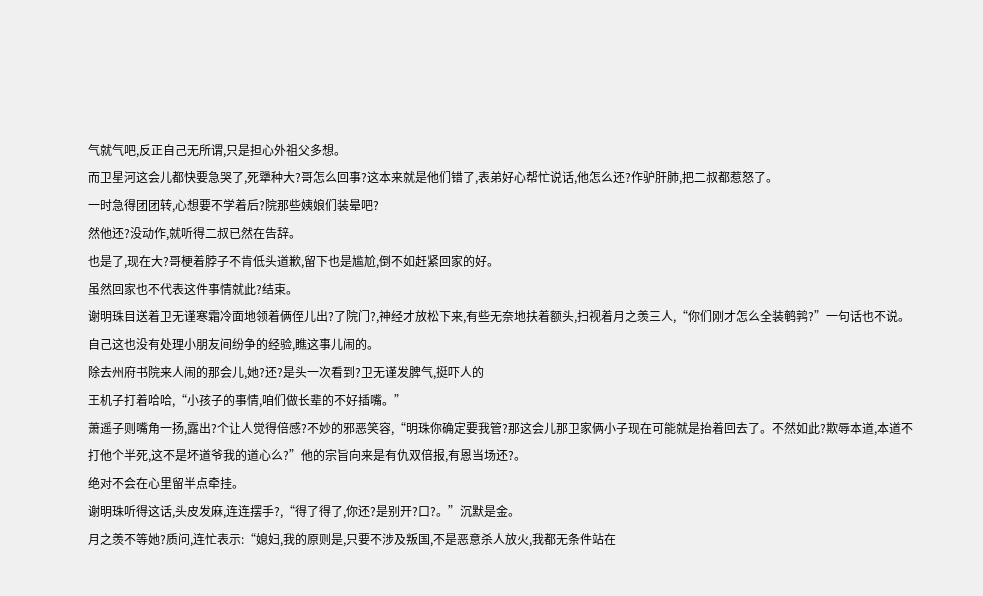气就气吧,反正自己无所谓,只是担心外祖父多想。
而卫星河这会儿都快要急哭了,死犟种大?哥怎么回事?这本来就是他们错了,表弟好心帮忙说话,他怎么还?作驴肝肺,把二叔都惹怒了。
一时急得团团转,心想要不学着后?院那些姨娘们装晕吧?
然他还?没动作,就听得二叔已然在告辞。
也是了,现在大?哥梗着脖子不肯低头道歉,留下也是尴尬,倒不如赶紧回家的好。
虽然回家也不代表这件事情就此?结束。
谢明珠目送着卫无谨寒霜冷面地领着俩侄儿出?了院门?,神经才放松下来,有些无奈地扶着额头,扫视着月之羡三人,“你们刚才怎么全装鹌鹑?”一句话也不说。
自己这也没有处理小朋友间纷争的经验,瞧这事儿闹的。
除去州府书院来人闹的那会儿,她?还?是头一次看到?卫无谨发脾气,挺吓人的
王机子打着哈哈,“小孩子的事情,咱们做长辈的不好插嘴。”
萧遥子则嘴角一扬,露出?个让人觉得倍感?不妙的邪恶笑容,“明珠你确定要我管?那这会儿那卫家俩小子现在可能就是抬着回去了。不然如此?欺辱本道,本道不打他个半死,这不是坏道爷我的道心么?”他的宗旨向来是有仇双倍报,有恩当场还?。
绝对不会在心里留半点牵挂。
谢明珠听得这话,头皮发麻,连连摆手?,“得了得了,你还?是别开?口?。”沉默是金。
月之羡不等她?质问,连忙表示:“媳妇,我的原则是,只要不涉及叛国,不是恶意杀人放火,我都无条件站在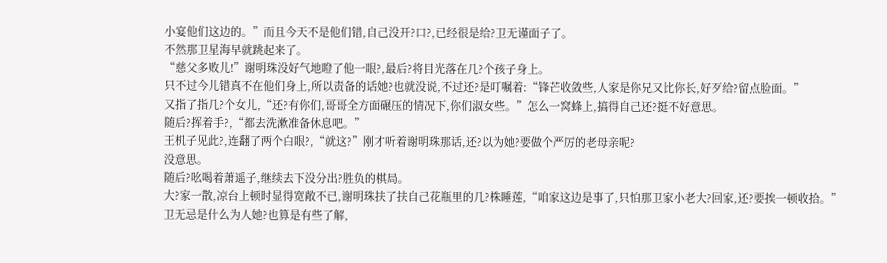小宴他们这边的。”而且今天不是他们错,自己没开?口?,已经很是给?卫无谨面子了。
不然那卫星海早就跳起来了。
“慈父多败儿!”谢明珠没好气地瞪了他一眼?,最后?将目光落在几?个孩子身上。
只不过今儿错真不在他们身上,所以责备的话她?也就没说,不过还?是叮嘱着:“锋芒收敛些,人家是你兄又比你长,好歹给?留点脸面。”
又指了指几?个女儿,“还?有你们,哥哥全方面碾压的情况下,你们淑女些。”怎么一窝蜂上,搞得自己还?挺不好意思。
随后?挥着手?,“都去洗漱准备休息吧。”
王机子见此?,连翻了两个白眼?,“就这?”刚才听着谢明珠那话,还?以为她?要做个严厉的老母亲呢?
没意思。
随后?吆喝着萧遥子,继续去下没分出?胜负的棋局。
大?家一散,凉台上顿时显得宽敞不已,谢明珠扶了扶自己花瓶里的几?株睡莲,“咱家这边是事了,只怕那卫家小老大?回家,还?要挨一顿收拾。”
卫无忌是什么为人她?也算是有些了解,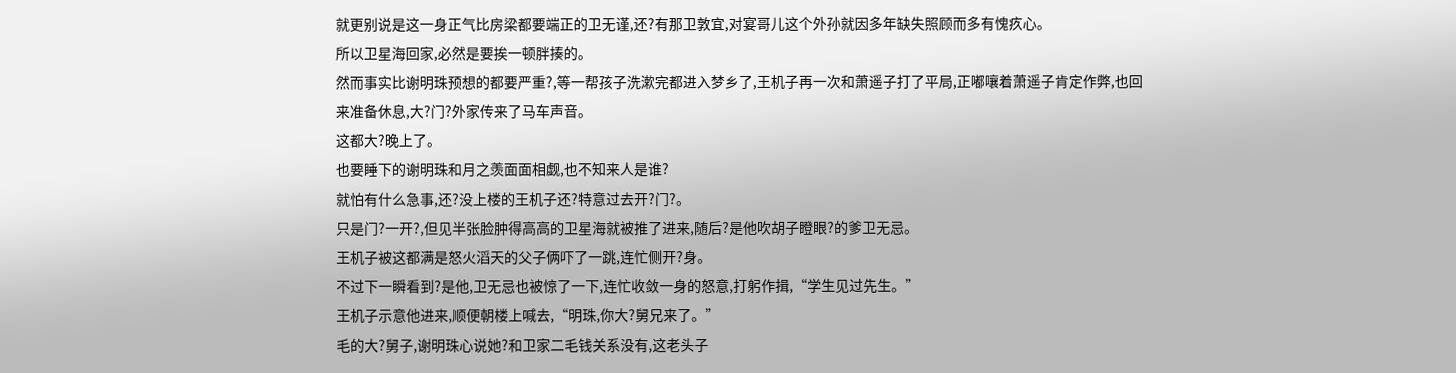就更别说是这一身正气比房梁都要端正的卫无谨,还?有那卫敦宜,对宴哥儿这个外孙就因多年缺失照顾而多有愧疚心。
所以卫星海回家,必然是要挨一顿胖揍的。
然而事实比谢明珠预想的都要严重?,等一帮孩子洗漱完都进入梦乡了,王机子再一次和萧遥子打了平局,正嘟嚷着萧遥子肯定作弊,也回来准备休息,大?门?外家传来了马车声音。
这都大?晚上了。
也要睡下的谢明珠和月之羡面面相觑,也不知来人是谁?
就怕有什么急事,还?没上楼的王机子还?特意过去开?门?。
只是门?一开?,但见半张脸肿得高高的卫星海就被推了进来,随后?是他吹胡子瞪眼?的爹卫无忌。
王机子被这都满是怒火滔天的父子俩吓了一跳,连忙侧开?身。
不过下一瞬看到?是他,卫无忌也被惊了一下,连忙收敛一身的怒意,打躬作揖,“学生见过先生。”
王机子示意他进来,顺便朝楼上喊去,“明珠,你大?舅兄来了。”
毛的大?舅子,谢明珠心说她?和卫家二毛钱关系没有,这老头子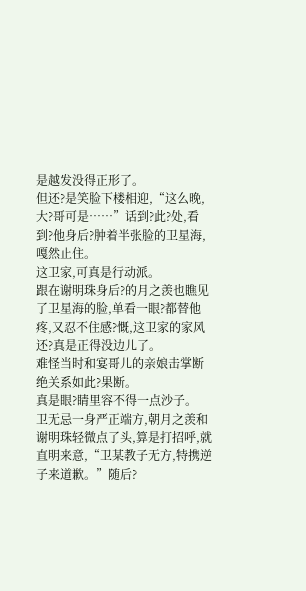是越发没得正形了。
但还?是笑脸下楼相迎,“这么晚,大?哥可是……”话到?此?处,看到?他身后?肿着半张脸的卫星海,嘎然止住。
这卫家,可真是行动派。
跟在谢明珠身后?的月之羡也瞧见了卫星海的脸,单看一眼?都替他疼,又忍不住感?慨,这卫家的家风还?真是正得没边儿了。
难怪当时和宴哥儿的亲娘击掌断绝关系如此?果断。
真是眼?睛里容不得一点沙子。
卫无忌一身严正端方,朝月之羡和谢明珠轻微点了头,算是打招呼,就直明来意,“卫某教子无方,特携逆子来道歉。”随后?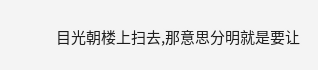目光朝楼上扫去,那意思分明就是要让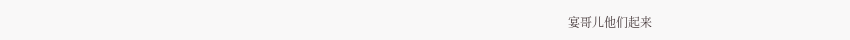宴哥儿他们起来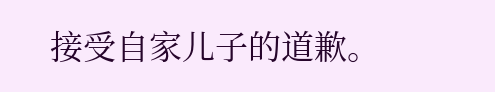接受自家儿子的道歉。